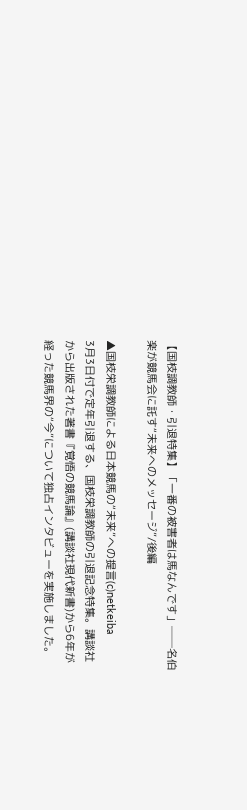【国枝調教師・引退特集】「一番の被害者は馬なんです」──名伯楽が競馬会に託す“未来へのメッセージ”/後編

▲国枝栄調教師による日本競馬の“未来”への提言(c)netkeiba
3月3日付で定年引退する、国枝栄調教師の引退記念特集。講談社から出版された著書『覚悟の競馬論』(講談社現代新書)から6年が経った競馬界の“今”について独占インタビューを実施しました。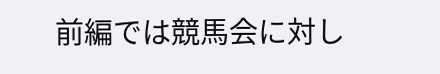前編では競馬会に対し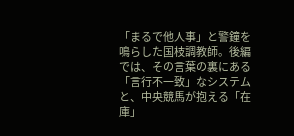「まるで他人事」と警鐘を鳴らした国枝調教師。後編では、その言葉の裏にある「言行不一致」なシステムと、中央競馬が抱える「在庫」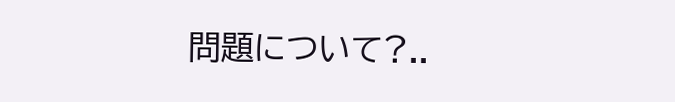問題について?..